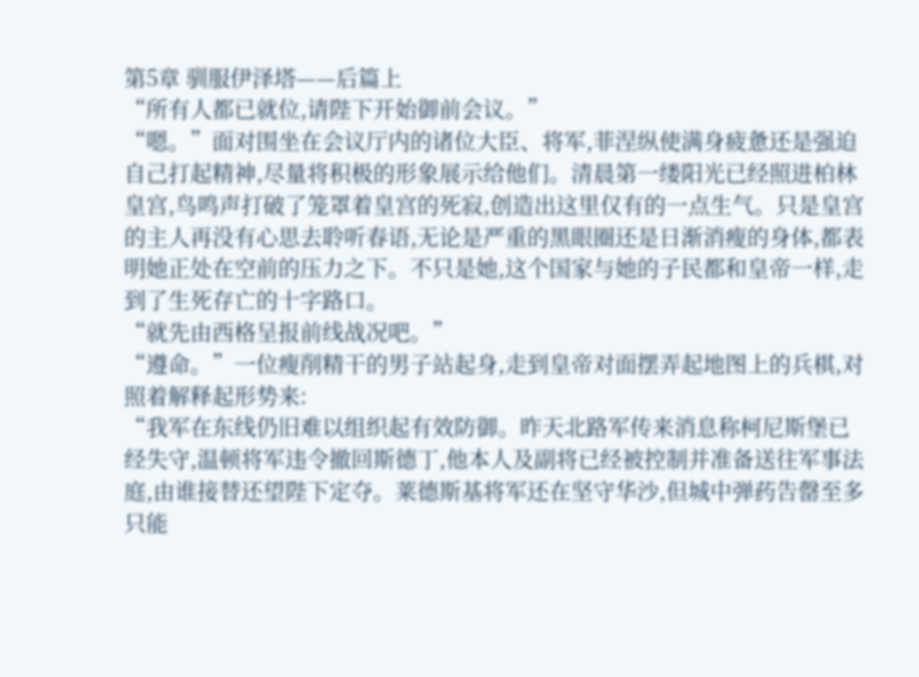第5章 驯服伊泽塔——后篇上
“所有人都已就位,请陛下开始御前会议。”
“嗯。”面对围坐在会议厅内的诸位大臣、将军,菲涅纵使满身疲惫还是强迫自己打起精神,尽量将积极的形象展示给他们。清晨第一缕阳光已经照进柏林皇宫,鸟鸣声打破了笼罩着皇宫的死寂,创造出这里仅有的一点生气。只是皇宫的主人再没有心思去聆听春语,无论是严重的黑眼圈还是日渐消瘦的身体,都表明她正处在空前的压力之下。不只是她,这个国家与她的子民都和皇帝一样,走到了生死存亡的十字路口。
“就先由西格呈报前线战况吧。”
“遵命。”一位瘦削精干的男子站起身,走到皇帝对面摆弄起地图上的兵棋,对照着解释起形势来:
“我军在东线仍旧难以组织起有效防御。昨天北路军传来消息称柯尼斯堡已经失守,温顿将军违令撤回斯德丁,他本人及副将已经被控制并准备送往军事法庭,由谁接替还望陛下定夺。莱德斯基将军还在坚守华沙,但城中弹药告罄至多只能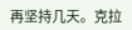再坚持几天。克拉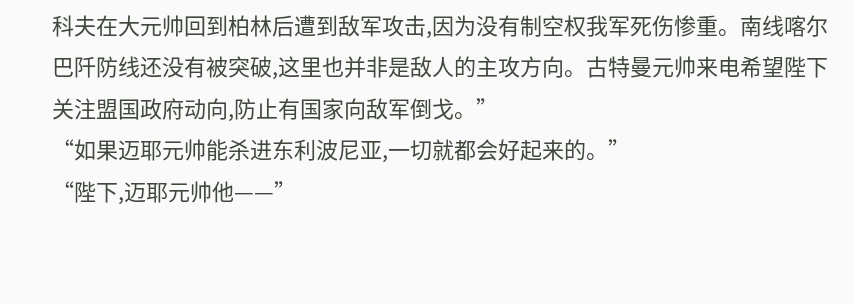科夫在大元帅回到柏林后遭到敌军攻击,因为没有制空权我军死伤惨重。南线喀尔巴阡防线还没有被突破,这里也并非是敌人的主攻方向。古特曼元帅来电希望陛下关注盟国政府动向,防止有国家向敌军倒戈。”
“如果迈耶元帅能杀进东利波尼亚,一切就都会好起来的。”
“陛下,迈耶元帅他——”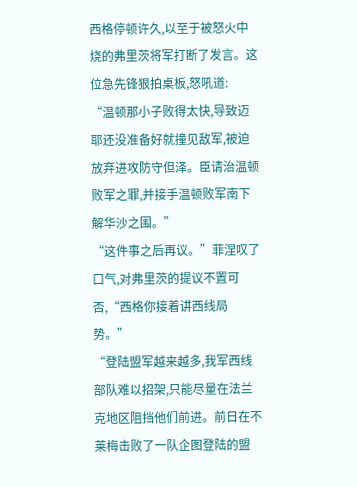西格停顿许久,以至于被怒火中烧的弗里茨将军打断了发言。这位急先锋狠拍桌板,怒吼道:
“温顿那小子败得太快,导致迈耶还没准备好就撞见敌军,被迫放弃进攻防守但泽。臣请治温顿败军之罪,并接手温顿败军南下解华沙之围。”
“这件事之后再议。”菲涅叹了口气,对弗里茨的提议不置可否,“西格你接着讲西线局势。”
“登陆盟军越来越多,我军西线部队难以招架,只能尽量在法兰克地区阻挡他们前进。前日在不莱梅击败了一队企图登陆的盟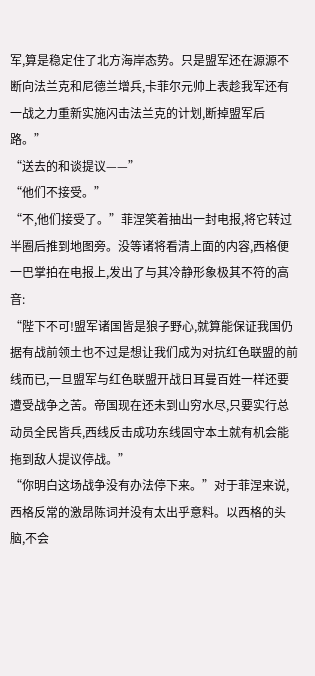军,算是稳定住了北方海岸态势。只是盟军还在源源不断向法兰克和尼德兰增兵,卡菲尔元帅上表趁我军还有一战之力重新实施闪击法兰克的计划,断掉盟军后路。”
“送去的和谈提议——”
“他们不接受。”
“不,他们接受了。”菲涅笑着抽出一封电报,将它转过半圈后推到地图旁。没等诸将看清上面的内容,西格便一巴掌拍在电报上,发出了与其冷静形象极其不符的高音:
“陛下不可!盟军诸国皆是狼子野心,就算能保证我国仍据有战前领土也不过是想让我们成为对抗红色联盟的前线而已,一旦盟军与红色联盟开战日耳曼百姓一样还要遭受战争之苦。帝国现在还未到山穷水尽,只要实行总动员全民皆兵,西线反击成功东线固守本土就有机会能拖到敌人提议停战。”
“你明白这场战争没有办法停下来。”对于菲涅来说,西格反常的激昂陈词并没有太出乎意料。以西格的头脑,不会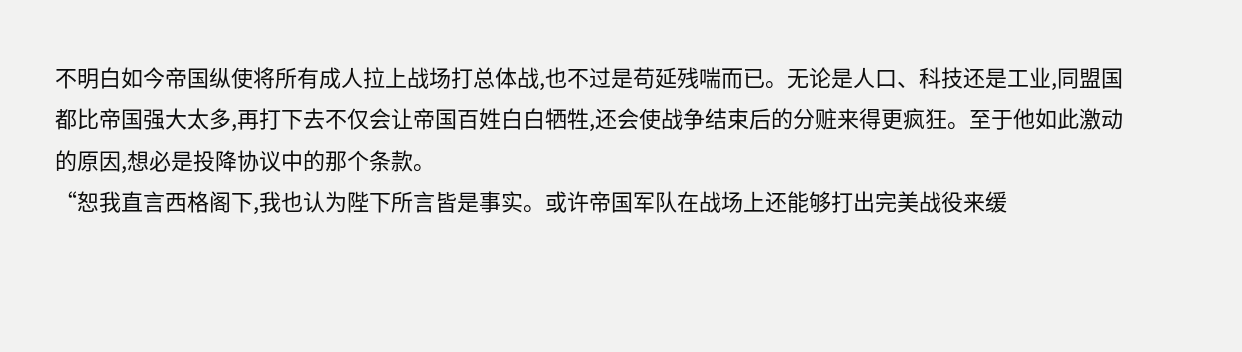不明白如今帝国纵使将所有成人拉上战场打总体战,也不过是苟延残喘而已。无论是人口、科技还是工业,同盟国都比帝国强大太多,再打下去不仅会让帝国百姓白白牺牲,还会使战争结束后的分赃来得更疯狂。至于他如此激动的原因,想必是投降协议中的那个条款。
“恕我直言西格阁下,我也认为陛下所言皆是事实。或许帝国军队在战场上还能够打出完美战役来缓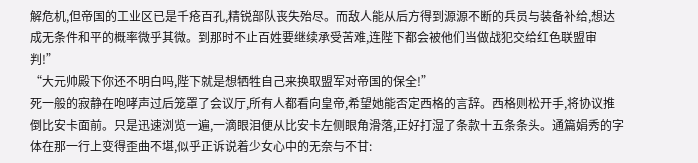解危机,但帝国的工业区已是千疮百孔,精锐部队丧失殆尽。而敌人能从后方得到源源不断的兵员与装备补给,想达成无条件和平的概率微乎其微。到那时不止百姓要继续承受苦难,连陛下都会被他们当做战犯交给红色联盟审判!”
“大元帅殿下你还不明白吗,陛下就是想牺牲自己来换取盟军对帝国的保全!”
死一般的寂静在咆哮声过后笼罩了会议厅,所有人都看向皇帝,希望她能否定西格的言辞。西格则松开手,将协议推倒比安卡面前。只是迅速浏览一遍,一滴眼泪便从比安卡左侧眼角滑落,正好打湿了条款十五条条头。通篇娟秀的字体在那一行上变得歪曲不堪,似乎正诉说着少女心中的无奈与不甘: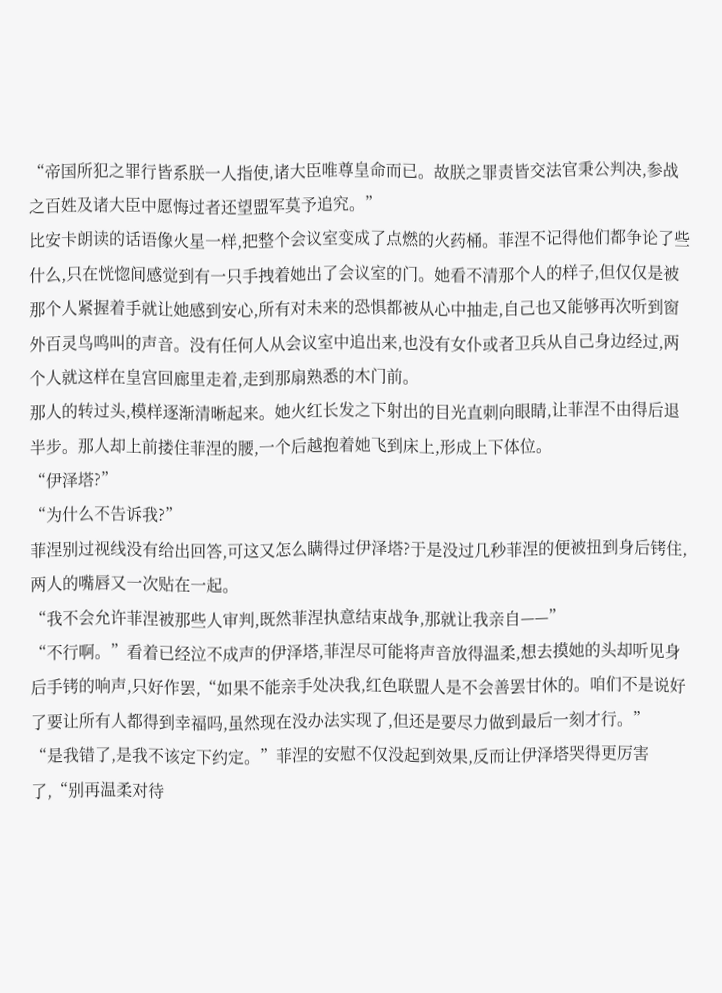“帝国所犯之罪行皆系朕一人指使,诸大臣唯尊皇命而已。故朕之罪责皆交法官秉公判决,参战之百姓及诸大臣中愿悔过者还望盟军莫予追究。”
比安卡朗读的话语像火星一样,把整个会议室变成了点燃的火药桶。菲涅不记得他们都争论了些什么,只在恍惚间感觉到有一只手拽着她出了会议室的门。她看不清那个人的样子,但仅仅是被那个人紧握着手就让她感到安心,所有对未来的恐惧都被从心中抽走,自己也又能够再次听到窗外百灵鸟鸣叫的声音。没有任何人从会议室中追出来,也没有女仆或者卫兵从自己身边经过,两个人就这样在皇宫回廊里走着,走到那扇熟悉的木门前。
那人的转过头,模样逐渐清晰起来。她火红长发之下射出的目光直刺向眼睛,让菲涅不由得后退半步。那人却上前搂住菲涅的腰,一个后越抱着她飞到床上,形成上下体位。
“伊泽塔?”
“为什么不告诉我?”
菲涅别过视线没有给出回答,可这又怎么瞒得过伊泽塔?于是没过几秒菲涅的便被扭到身后铐住,两人的嘴唇又一次贴在一起。
“我不会允许菲涅被那些人审判,既然菲涅执意结束战争,那就让我亲自——”
“不行啊。”看着已经泣不成声的伊泽塔,菲涅尽可能将声音放得温柔,想去摸她的头却听见身后手铐的响声,只好作罢,“如果不能亲手处决我,红色联盟人是不会善罢甘休的。咱们不是说好了要让所有人都得到幸福吗,虽然现在没办法实现了,但还是要尽力做到最后一刻才行。”
“是我错了,是我不该定下约定。”菲涅的安慰不仅没起到效果,反而让伊泽塔哭得更厉害了,“别再温柔对待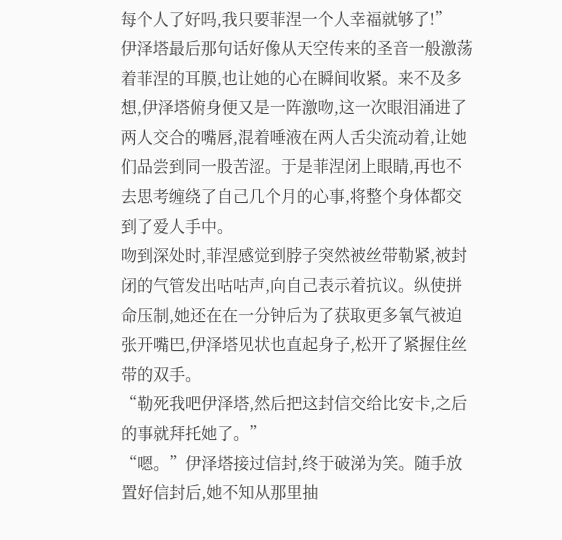每个人了好吗,我只要菲涅一个人幸福就够了!”
伊泽塔最后那句话好像从天空传来的圣音一般激荡着菲涅的耳膜,也让她的心在瞬间收紧。来不及多想,伊泽塔俯身便又是一阵激吻,这一次眼泪涌进了两人交合的嘴唇,混着唾液在两人舌尖流动着,让她们品尝到同一股苦涩。于是菲涅闭上眼睛,再也不去思考缠绕了自己几个月的心事,将整个身体都交到了爱人手中。
吻到深处时,菲涅感觉到脖子突然被丝带勒紧,被封闭的气管发出咕咕声,向自己表示着抗议。纵使拼命压制,她还在在一分钟后为了获取更多氧气被迫张开嘴巴,伊泽塔见状也直起身子,松开了紧握住丝带的双手。
“勒死我吧伊泽塔,然后把这封信交给比安卡,之后的事就拜托她了。”
“嗯。”伊泽塔接过信封,终于破涕为笑。随手放置好信封后,她不知从那里抽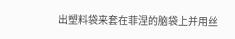出塑料袋来套在菲涅的脑袋上并用丝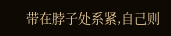带在脖子处系紧,自己则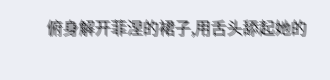俯身解开菲涅的裙子,用舌头舔起她的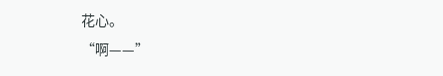花心。
“啊——”